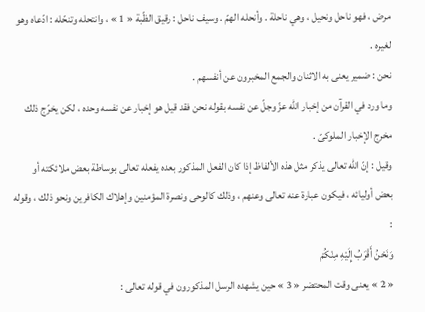مرض ، فهو ناحل ونحيل ، وهي ناحلة . وأنحله الهمّ . وسيف ناحل : رقيق الظّبة « 1 » ، وانتحله وتنحّله : ادّعاه وهو لغيره .
نحن : ضمير يعنى به الاثنان والجمع المخبرون عن أنفسهم .
وما ورد في القرآن من إخبار اللّه عزّ وجلّ عن نفسه بقوله نحن فقد قيل هو إخبار عن نفسه وحده ، لكن يخرّج ذلك مخرج الإخبار الملوكىّ .
وقيل : إنّ اللّه تعالى يذكر مثل هذه الألفاظ إذا كان الفعل المذكور بعده يفعله تعالى بوساطة بعض ملائكته أو بعض أوليائه ، فيكون عبارة عنه تعالى وعنهم ، وذلك كالوحى ونصرة المؤمنين وإهلاك الكافرين ونحو ذلك ، وقوله :
وَنَحْنُ أَقْرَبُ إِلَيْهِ مِنْكُمْ
« 2 » يعنى وقت المحتضر « 3 » حين يشهده الرسل المذكورون في قوله تعالى :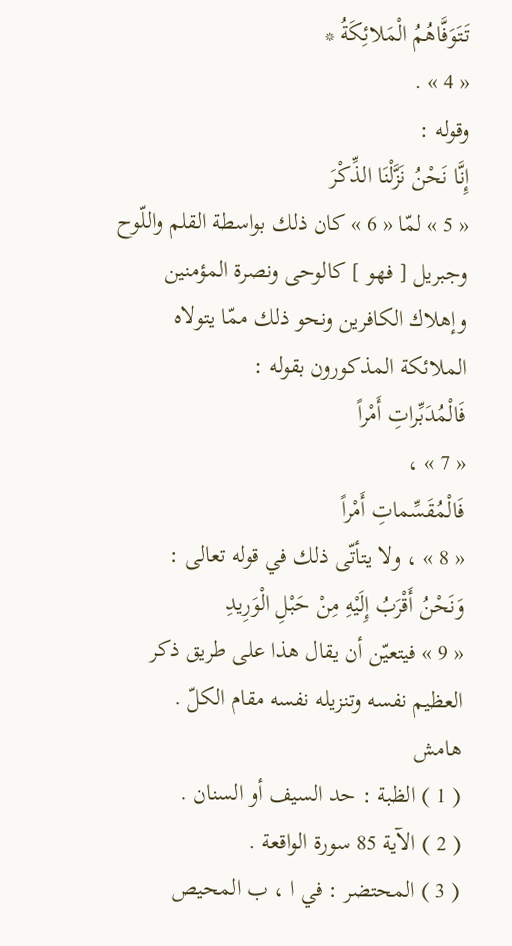تَتَوَفَّاهُمُ الْمَلائِكَةُ *
« 4 » .
وقوله :
إِنَّا نَحْنُ نَزَّلْنَا الذِّكْرَ
« 5 » لمّا « 6 » كان ذلك بواسطة القلم واللّوح وجبريل [ فهو ] كالوحى ونصرة المؤمنين وإهلاك الكافرين ونحو ذلك ممّا يتولاه الملائكة المذكورون بقوله :
فَالْمُدَبِّراتِ أَمْراً
« 7 » ،
فَالْمُقَسِّماتِ أَمْراً
« 8 » ، ولا يتأتّى ذلك في قوله تعالى :
وَنَحْنُ أَقْرَبُ إِلَيْهِ مِنْ حَبْلِ الْوَرِيدِ
« 9 » فيتعيّن أن يقال هذا على طريق ذكر العظيم نفسه وتنزيله نفسه مقام الكلّ .
هامش
( 1 ) الظبة : حد السيف أو السنان .
( 2 ) الآية 85 سورة الواقعة .
( 3 ) المحتضر : في ا ، ب المحيص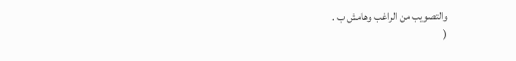والتصويب من الراغب وهامش ب .
(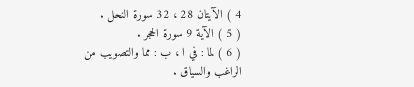4 ) الآيتان 28 ، 32 سورة النحل .
( 5 ) الآية 9 سورة الحجر .
( 6 ) لما : في ا ، ب : مما والتصويب من الراغب والسياق .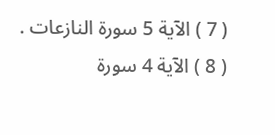( 7 ) الآية 5 سورة النازعات .
( 8 ) الآية 4 سورة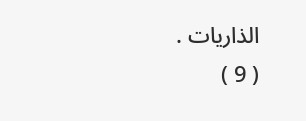الذاريات .
( 9 )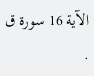الآية 16 سورة ق .